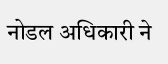नोडल अधिकारी ने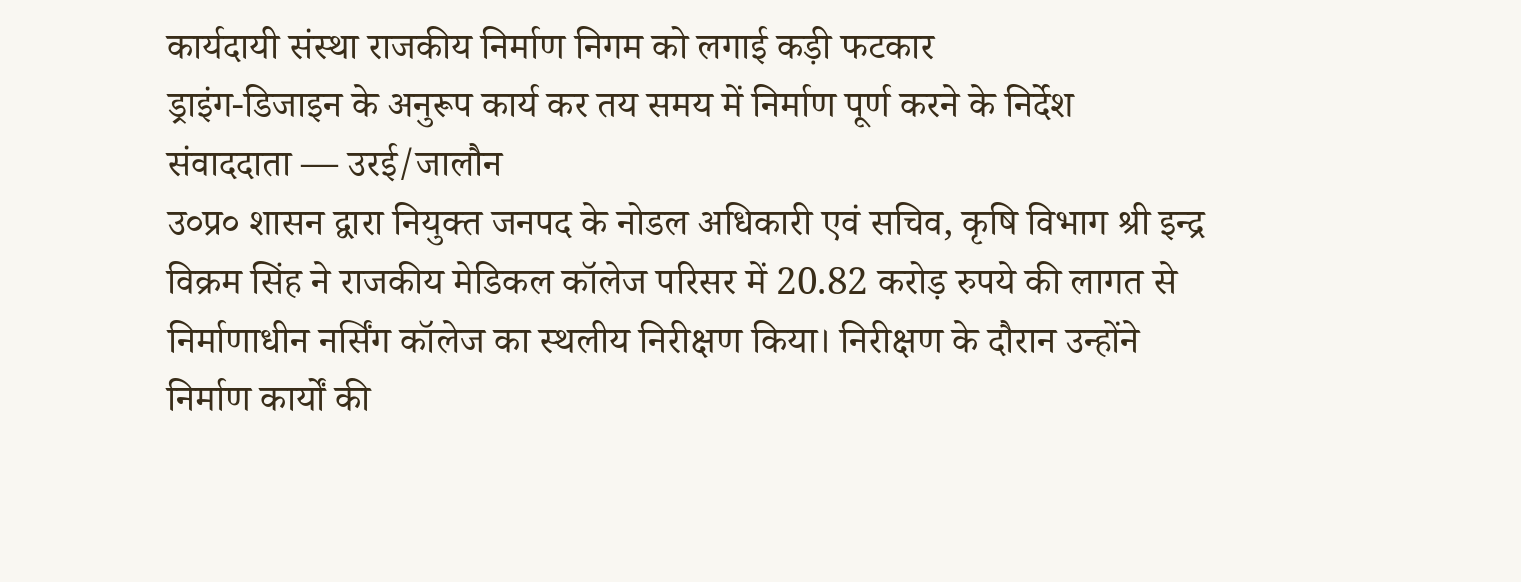कार्यदायी संस्था राजकीय निर्माण निगम को लगाई कड़ी फटकार
ड्राइंग-डिजाइन के अनुरूप कार्य कर तय समय में निर्माण पूर्ण करने के निर्देश
संवाददाता — उरई/जालौन
उ०प्र० शासन द्वारा नियुक्त जनपद के नोडल अधिकारी एवं सचिव, कृषि विभाग श्री इन्द्र विक्रम सिंह ने राजकीय मेडिकल कॉलेज परिसर में 20.82 करोड़ रुपये की लागत से निर्माणाधीन नर्सिंग कॉलेज का स्थलीय निरीक्षण किया। निरीक्षण के दौरान उन्होंने निर्माण कार्यों की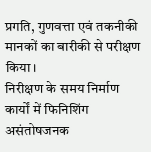प्रगति, गुणवत्ता एवं तकनीकी मानकों का बारीकी से परीक्षण किया।
निरीक्षण के समय निर्माण कार्यों में फिनिशिंग असंतोषजनक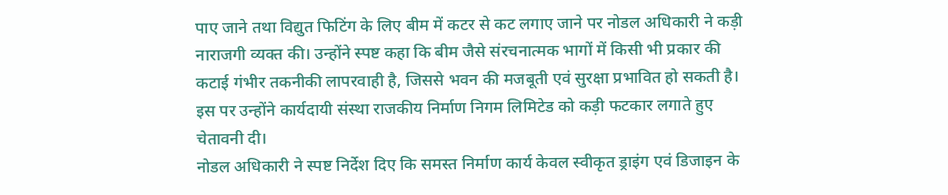पाए जाने तथा विद्युत फिटिंग के लिए बीम में कटर से कट लगाए जाने पर नोडल अधिकारी ने कड़ी नाराजगी व्यक्त की। उन्होंने स्पष्ट कहा कि बीम जैसे संरचनात्मक भागों में किसी भी प्रकार की कटाई गंभीर तकनीकी लापरवाही है, जिससे भवन की मजबूती एवं सुरक्षा प्रभावित हो सकती है। इस पर उन्होंने कार्यदायी संस्था राजकीय निर्माण निगम लिमिटेड को कड़ी फटकार लगाते हुए चेतावनी दी।
नोडल अधिकारी ने स्पष्ट निर्देश दिए कि समस्त निर्माण कार्य केवल स्वीकृत ड्राइंग एवं डिजाइन के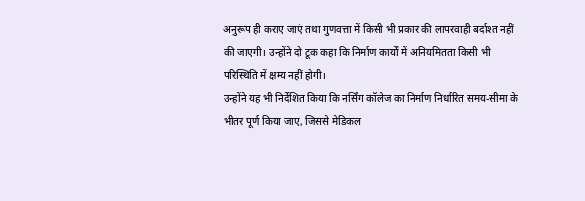अनुरूप ही कराए जाएं तथा गुणवत्ता में किसी भी प्रकार की लापरवाही बर्दाश्त नहीं की जाएगी। उन्होंने दो टूक कहा कि निर्माण कार्यों में अनियमितता किसी भी परिस्थिति में क्षम्य नहीं होगी।
उन्होंने यह भी निर्देशित किया कि नर्सिंग कॉलेज का निर्माण निर्धारित समय-सीमा के भीतर पूर्ण किया जाए, जिससे मेडिकल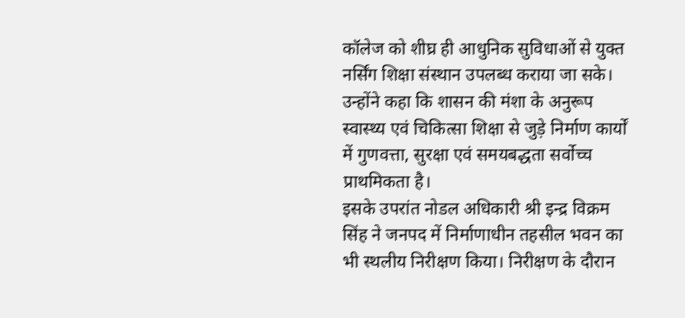कॉलेज को शीघ्र ही आधुनिक सुविधाओं से युक्त नर्सिंग शिक्षा संस्थान उपलब्ध कराया जा सके। उन्होंने कहा कि शासन की मंशा के अनुरूप स्वास्थ्य एवं चिकित्सा शिक्षा से जुड़े निर्माण कार्यों में गुणवत्ता, सुरक्षा एवं समयबद्धता सर्वोच्च प्राथमिकता है।
इसके उपरांत नोडल अधिकारी श्री इन्द्र विक्रम सिंह ने जनपद में निर्माणाधीन तहसील भवन का भी स्थलीय निरीक्षण किया। निरीक्षण के दौरान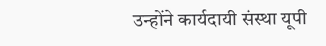उन्होंने कार्यदायी संस्था यूपी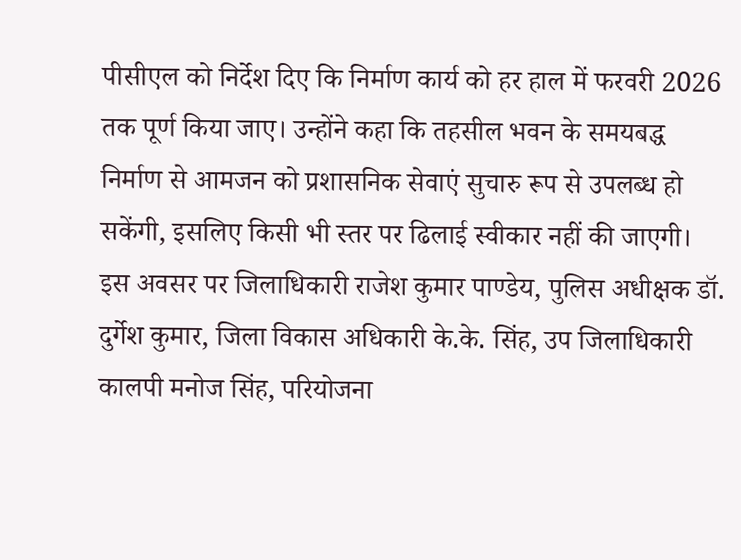पीसीएल को निर्देश दिए कि निर्माण कार्य को हर हाल में फरवरी 2026 तक पूर्ण किया जाए। उन्होंने कहा कि तहसील भवन के समयबद्ध निर्माण से आमजन को प्रशासनिक सेवाएं सुचारु रूप से उपलब्ध हो सकेंगी, इसलिए किसी भी स्तर पर ढिलाई स्वीकार नहीं की जाएगी।
इस अवसर पर जिलाधिकारी राजेश कुमार पाण्डेय, पुलिस अधीक्षक डॉ. दुर्गेश कुमार, जिला विकास अधिकारी के.के. सिंह, उप जिलाधिकारी कालपी मनोज सिंह, परियोजना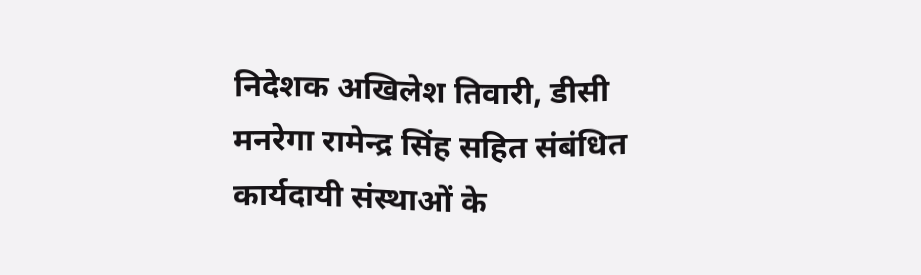निदेशक अखिलेश तिवारी, डीसी मनरेगा रामेन्द्र सिंह सहित संबंधित कार्यदायी संस्थाओं के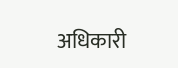अधिकारी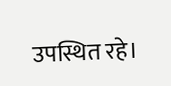उपस्थित रहे।